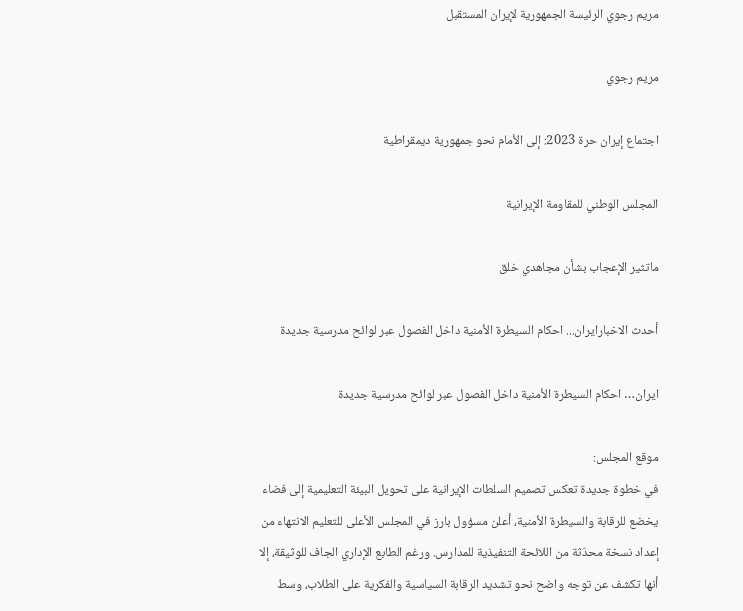مريم رجوي الرئيسة الجمهورية لإيران المستقبل

مريم رجوي

اجتماع إيران حرة 2023: إلى الأمام نحو جمهورية ديمقراطية

المجلس الوطني للمقاومة الإيرانية

ماتثير الإعجاب بشأن مجاهدي خلق

أحدث الاخبارایران... احکام السيطرة الأمنية داخل الفصول عبر لوائح مدرسية جديدة

ایران… احکام السيطرة الأمنية داخل الفصول عبر لوائح مدرسية جديدة

موقع المجلس:
في خطوة جديدة تعكس تصميم السلطات الإيرانية على تحويل البيئة التعليمية إلى فضاء يخضع للرقابة والسيطرة الأمنية، أعلن مسؤول بارز في المجلس الأعلى للتعليم الانتهاء من إعداد نسخة محدّثة من اللائحة التنفيذية للمدارس. ورغم الطابع الإداري الجاف للوثيقة، إلا أنها تكشف عن توجه واضح نحو تشديد الرقابة السياسية والفكرية على الطلاب، وسط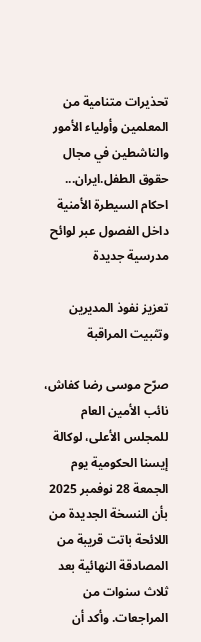تحذيرات متنامية من المعلمين وأولياء الأمور والناشطين في مجال حقوق الطفل.ایران... احکام السيطرة الأمنية داخل الفصول عبر لوائح مدرسية جديدة

تعزيز نفوذ المديرين وتثبيت المراقبة

صرّح موسى رضا كفاش، نائب الأمين العام للمجلس الأعلى، لوكالة إيسنا الحكومية يوم الجمعة 28 نوفمبر 2025 بأن النسخة الجديدة من اللائحة باتت قريبة من المصادقة النهائية بعد ثلاث سنوات من المراجعات. وأكد أن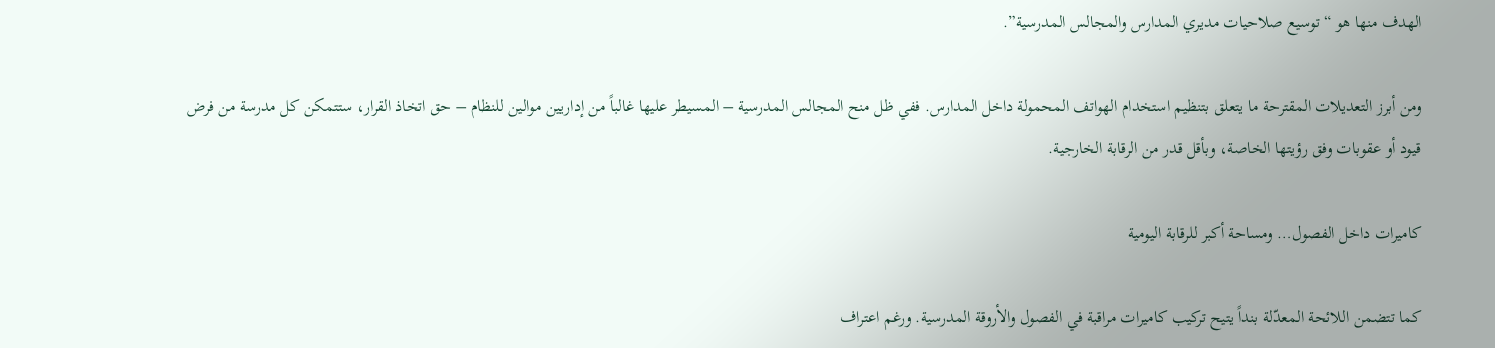الهدف منها هو “توسيع صلاحيات مديري المدارس والمجالس المدرسية”.

ومن أبرز التعديلات المقترحة ما يتعلق بتنظيم استخدام الهواتف المحمولة داخل المدارس. ففي ظل منح المجالس المدرسية – المسيطر عليها غالباً من إداريين موالين للنظام – حق اتخاذ القرار، ستتمكن كل مدرسة من فرض قيود أو عقوبات وفق رؤيتها الخاصة، وبأقل قدر من الرقابة الخارجية.

كاميرات داخل الفصول… ومساحة أكبر للرقابة اليومية

كما تتضمن اللائحة المعدّلة بنداً يتيح تركيب كاميرات مراقبة في الفصول والأروقة المدرسية. ورغم اعتراف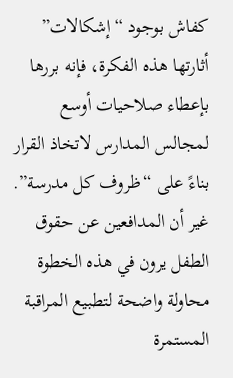كفاش بوجود “إشكالات” أثارتها هذه الفكرة، فإنه بررها بإعطاء صلاحيات أوسع لمجالس المدارس لاتخاذ القرار بناءً على “ظروف كل مدرسة”. غير أن المدافعين عن حقوق الطفل يرون في هذه الخطوة محاولة واضحة لتطبيع المراقبة المستمرة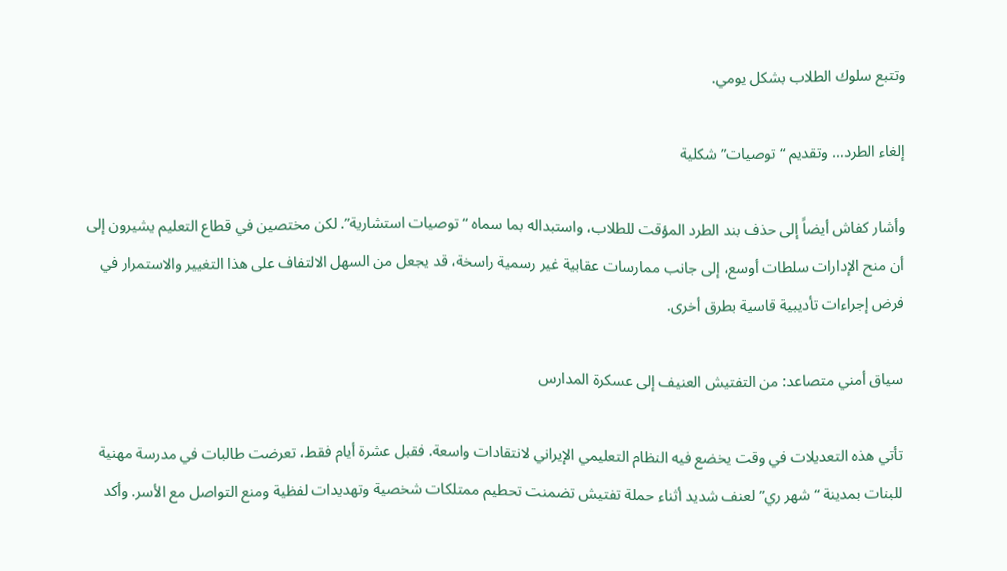وتتبع سلوك الطلاب بشكل يومي.

إلغاء الطرد… وتقديم “توصيات” شكلية

وأشار كفاش أيضاً إلى حذف بند الطرد المؤقت للطلاب، واستبداله بما سماه “توصيات استشارية”. لكن مختصين في قطاع التعليم يشيرون إلى أن منح الإدارات سلطات أوسع، إلى جانب ممارسات عقابية غير رسمية راسخة، قد يجعل من السهل الالتفاف على هذا التغيير والاستمرار في فرض إجراءات تأديبية قاسية بطرق أخرى.

سياق أمني متصاعد: من التفتيش العنيف إلى عسكرة المدارس

تأتي هذه التعديلات في وقت يخضع فيه النظام التعليمي الإيراني لانتقادات واسعة. فقبل عشرة أيام فقط، تعرضت طالبات في مدرسة مهنية للبنات بمدينة “شهر ري” لعنف شديد أثناء حملة تفتيش تضمنت تحطيم ممتلكات شخصية وتهديدات لفظية ومنع التواصل مع الأسر. وأكد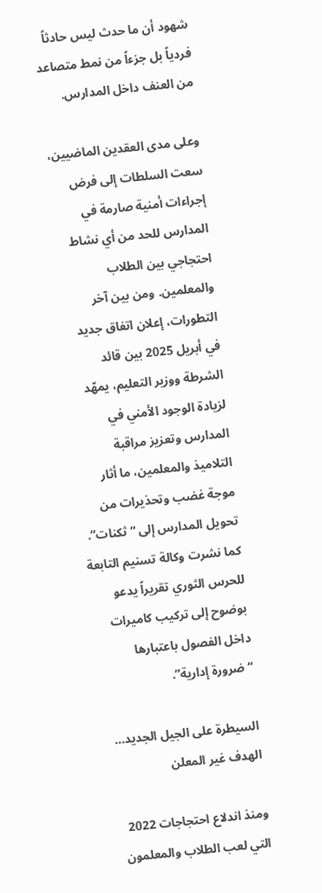شهود أن ما حدث ليس حادثاً فردياً بل جزءاً من نمط متصاعد من العنف داخل المدارس.

وعلى مدى العقدين الماضيين، سعت السلطات إلى فرض إجراءات أمنية صارمة في المدارس للحد من أي نشاط احتجاجي بين الطلاب والمعلمين. ومن بين آخر التطورات، إعلان اتفاق جديد في أبريل 2025 بين قائد الشرطة ووزير التعليم، يمهّد لزيادة الوجود الأمني في المدارس وتعزيز مراقبة التلاميذ والمعلمين، ما أثار موجة غضب وتحذيرات من تحويل المدارس إلى “ثكنات”. كما نشرت وكالة تسنيم التابعة للحرس الثوري تقريراً يدعو بوضوح إلى تركيب كاميرات داخل الفصول باعتبارها “ضرورة إدارية”.

السيطرة على الجيل الجديد… الهدف غير المعلن

ومنذ اندلاع احتجاجات 2022 التي لعب الطلاب والمعلمون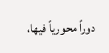دوراً محورياً فيها،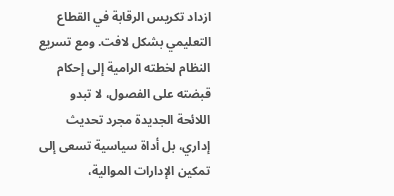ازداد تكريس الرقابة في القطاع التعليمي بشكل لافت. ومع تسريع النظام لخطته الرامية إلى إحكام قبضته على الفصول، لا تبدو اللائحة الجديدة مجرد تحديث إداري، بل أداة سياسية تسعى إلى تمكين الإدارات الموالية،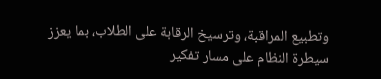وتطبيع المراقبة، وترسيخ الرقابة على الطلاب، بما يعزز سيطرة النظام على مسار تفكير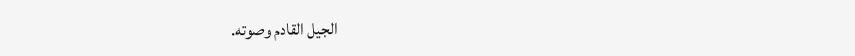الجيل القادم وصوته.